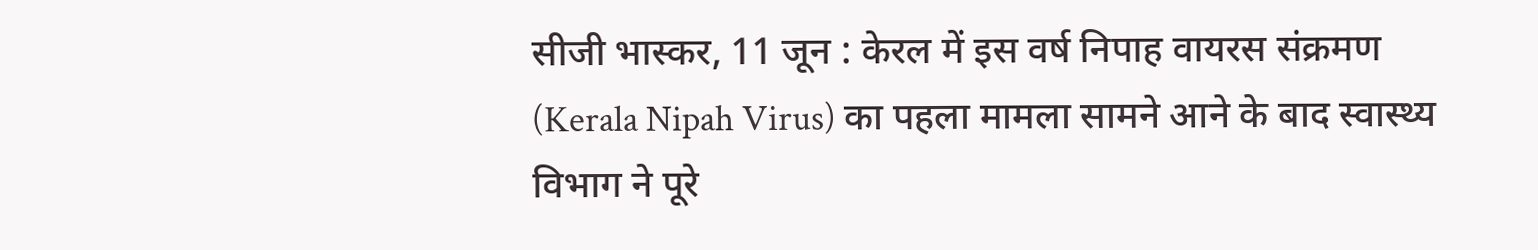सीजी भास्कर, 11 जून : केरल में इस वर्ष निपाह वायरस संक्रमण (Kerala Nipah Virus) का पहला मामला सामने आने के बाद स्वास्थ्य विभाग ने पूरे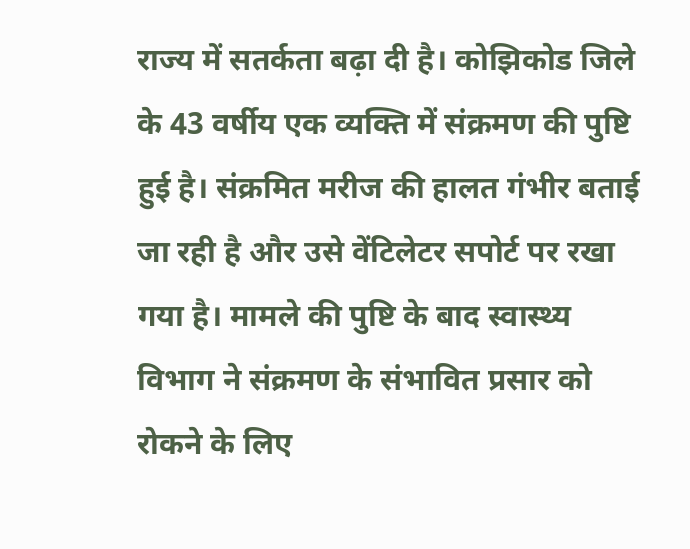राज्य में सतर्कता बढ़ा दी है। कोझिकोड जिले के 43 वर्षीय एक व्यक्ति में संक्रमण की पुष्टि हुई है। संक्रमित मरीज की हालत गंभीर बताई जा रही है और उसे वेंटिलेटर सपोर्ट पर रखा गया है। मामले की पुष्टि के बाद स्वास्थ्य विभाग ने संक्रमण के संभावित प्रसार को रोकने के लिए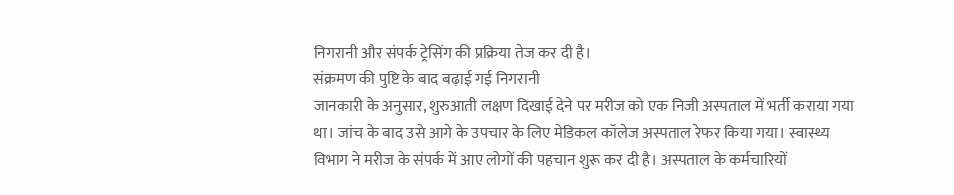निगरानी और संपर्क ट्रेसिंग की प्रक्रिया तेज कर दी है।
संक्रमण की पुष्टि के बाद बढ़ाई गई निगरानी
जानकारी के अनुसार, शुरुआती लक्षण दिखाई देने पर मरीज को एक निजी अस्पताल में भर्ती कराया गया था। जांच के बाद उसे आगे के उपचार के लिए मेडिकल कॉलेज अस्पताल रेफर किया गया। स्वास्थ्य विभाग ने मरीज के संपर्क में आए लोगों की पहचान शुरू कर दी है। अस्पताल के कर्मचारियों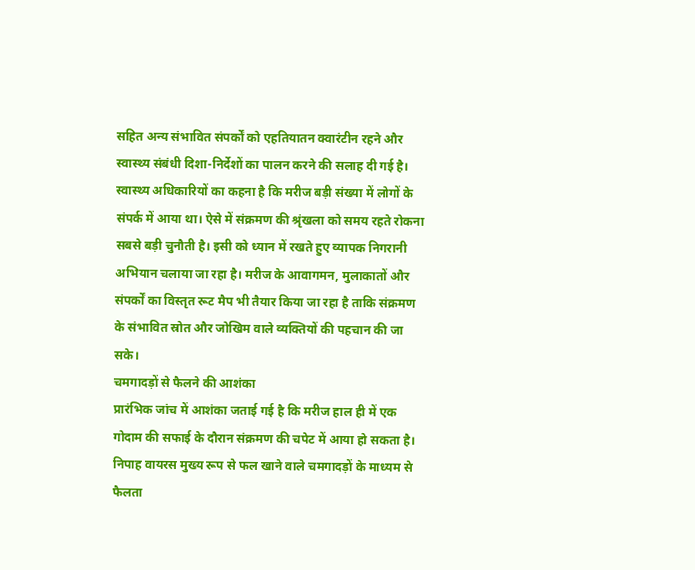सहित अन्य संभावित संपर्कों को एहतियातन क्वारंटीन रहने और स्वास्थ्य संबंधी दिशा-निर्देशों का पालन करने की सलाह दी गई है।
स्वास्थ्य अधिकारियों का कहना है कि मरीज बड़ी संख्या में लोगों के संपर्क में आया था। ऐसे में संक्रमण की श्रृंखला को समय रहते रोकना सबसे बड़ी चुनौती है। इसी को ध्यान में रखते हुए व्यापक निगरानी अभियान चलाया जा रहा है। मरीज के आवागमन, मुलाकातों और संपर्कों का विस्तृत रूट मैप भी तैयार किया जा रहा है ताकि संक्रमण के संभावित स्रोत और जोखिम वाले व्यक्तियों की पहचान की जा सके।
चमगादड़ों से फैलने की आशंका
प्रारंभिक जांच में आशंका जताई गई है कि मरीज हाल ही में एक गोदाम की सफाई के दौरान संक्रमण की चपेट में आया हो सकता है। निपाह वायरस मुख्य रूप से फल खाने वाले चमगादड़ों के माध्यम से फैलता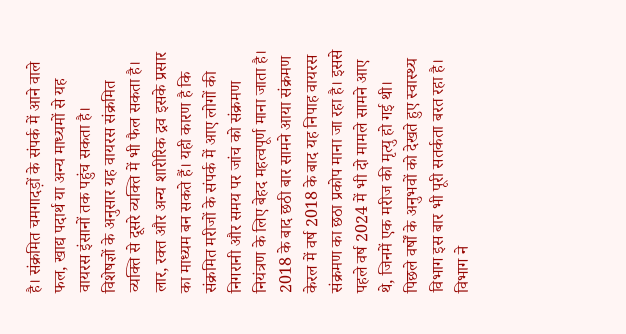है। संक्रमित चमगादड़ों के संपर्क में आने वाले फल, खाद्य पदार्थ या अन्य माध्यमों से यह वायरस इंसानों तक पहुंच सकता है।
विशेषज्ञों के अनुसार यह वायरस संक्रमित व्यक्ति से दूसरे व्यक्ति में भी फैल सकता है। लार, रक्त और अन्य शारीरिक द्रव इसके प्रसार का माध्यम बन सकते हैं। यही कारण है कि संक्रमित मरीजों के संपर्क में आए लोगों की निगरानी और समय पर जांच को संक्रमण नियंत्रण के लिए बेहद महत्वपूर्ण माना जाता है।
2018 के बाद छठी बार सामने आया संक्रमण
केरल में वर्ष 2018 के बाद यह निपाह वायरस संक्रमण का छठा प्रकोप माना जा रहा है। इससे पहले वर्ष 2024 में भी दो मामले सामने आए थे, जिनमें एक मरीज की मृत्यु हो गई थी। पिछले वर्षों के अनुभवों को देखते हुए स्वास्थ्य विभाग इस बार भी पूरी सतर्कता बरत रहा है। विभाग ने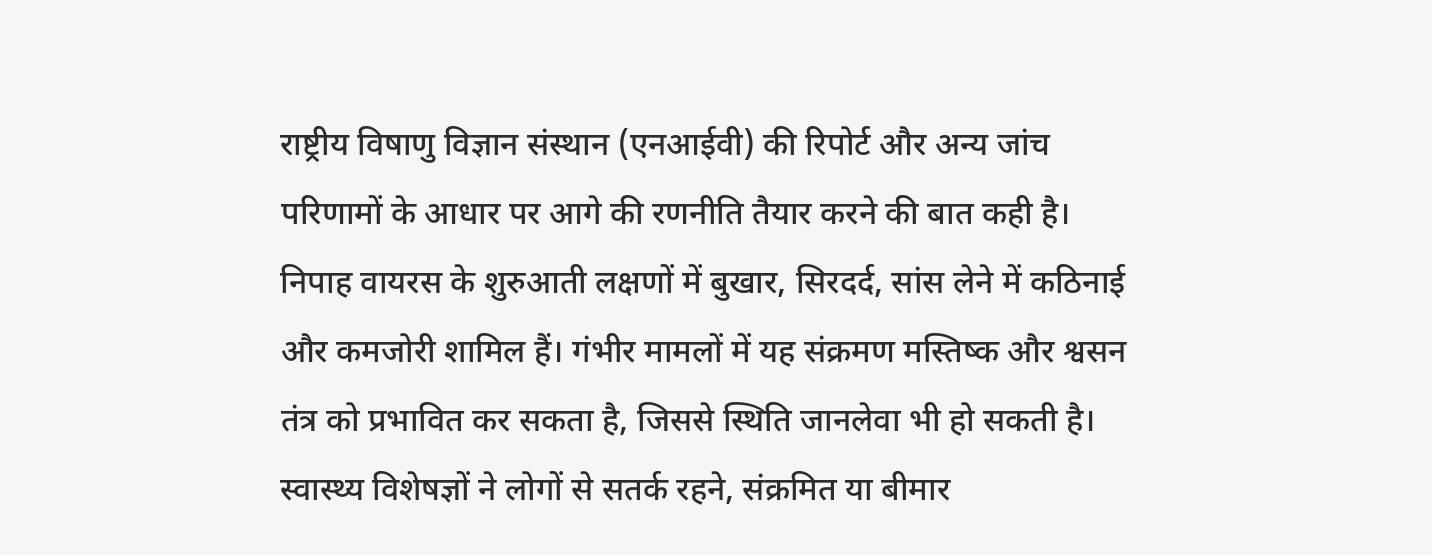राष्ट्रीय विषाणु विज्ञान संस्थान (एनआईवी) की रिपोर्ट और अन्य जांच परिणामों के आधार पर आगे की रणनीति तैयार करने की बात कही है।
निपाह वायरस के शुरुआती लक्षणों में बुखार, सिरदर्द, सांस लेने में कठिनाई और कमजोरी शामिल हैं। गंभीर मामलों में यह संक्रमण मस्तिष्क और श्वसन तंत्र को प्रभावित कर सकता है, जिससे स्थिति जानलेवा भी हो सकती है। स्वास्थ्य विशेषज्ञों ने लोगों से सतर्क रहने, संक्रमित या बीमार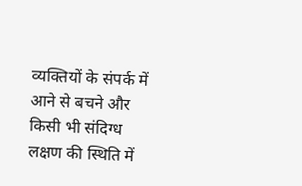व्यक्तियों के संपर्क में आने से बचने और किसी भी संदिग्ध लक्षण की स्थिति में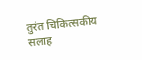तुरंत चिकित्सकीय सलाह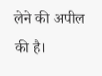लेने की अपील की है।